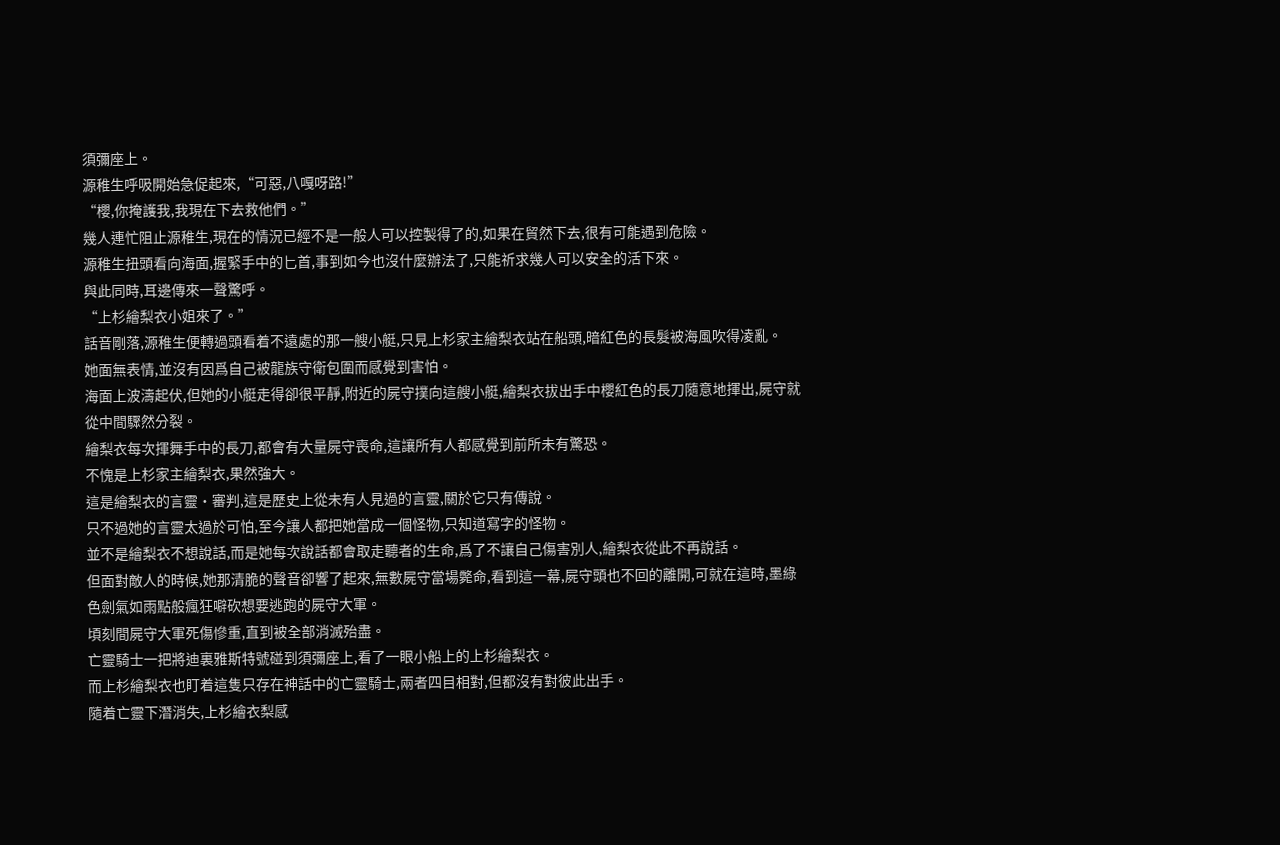須彌座上。
源稚生呼吸開始急促起來,“可惡,八嘎呀路!”
“櫻,你掩護我,我現在下去救他們。”
幾人連忙阻止源稚生,現在的情況已經不是一般人可以控製得了的,如果在貿然下去,很有可能遇到危險。
源稚生扭頭看向海面,握緊手中的匕首,事到如今也沒什麼辦法了,只能祈求幾人可以安全的活下來。
與此同時,耳邊傳來一聲驚呼。
“上杉繪梨衣小姐來了。”
話音剛落,源稚生便轉過頭看着不遠處的那一艘小艇,只見上杉家主繪梨衣站在船頭,暗紅色的長髮被海風吹得凌亂。
她面無表情,並沒有因爲自己被龍族守衛包圍而感覺到害怕。
海面上波濤起伏,但她的小艇走得卻很平靜,附近的屍守撲向這艘小艇,繪梨衣拔出手中櫻紅色的長刀隨意地揮出,屍守就從中間驟然分裂。
繪梨衣每次揮舞手中的長刀,都會有大量屍守喪命,這讓所有人都感覺到前所未有驚恐。
不愧是上杉家主繪梨衣,果然強大。
這是繪梨衣的言靈·審判,這是歷史上從未有人見過的言靈,關於它只有傳說。
只不過她的言靈太過於可怕,至今讓人都把她當成一個怪物,只知道寫字的怪物。
並不是繪梨衣不想說話,而是她每次說話都會取走聽者的生命,爲了不讓自己傷害別人,繪梨衣從此不再說話。
但面對敵人的時候,她那清脆的聲音卻響了起來,無數屍守當場斃命,看到這一幕,屍守頭也不回的離開,可就在這時,墨綠色劍氣如雨點般瘋狂噼砍想要逃跑的屍守大軍。
頃刻間屍守大軍死傷慘重,直到被全部消滅殆盡。
亡靈騎士一把將迪裏雅斯特號碰到須彌座上,看了一眼小船上的上杉繪梨衣。
而上杉繪梨衣也盯着這隻只存在神話中的亡靈騎士,兩者四目相對,但都沒有對彼此出手。
隨着亡靈下潛消失,上杉繪衣梨感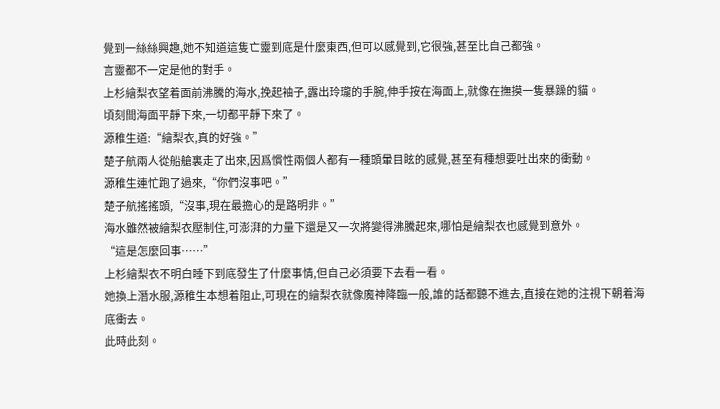覺到一絲絲興趣,她不知道這隻亡靈到底是什麼東西,但可以感覺到,它很強,甚至比自己都強。
言靈都不一定是他的對手。
上杉繪梨衣望着面前沸騰的海水,挽起袖子,露出玲瓏的手腕,伸手按在海面上,就像在撫摸一隻暴躁的貓。
頃刻間海面平靜下來,一切都平靜下來了。
源稚生道:“繪梨衣,真的好強。”
楚子航兩人從船艙裏走了出來,因爲慣性兩個人都有一種頭暈目眩的感覺,甚至有種想要吐出來的衝動。
源稚生連忙跑了過來,“你們沒事吧。”
楚子航搖搖頭,“沒事,現在最擔心的是路明非。”
海水雖然被繪梨衣壓制住,可澎湃的力量下還是又一次將變得沸騰起來,哪怕是繪梨衣也感覺到意外。
“這是怎麼回事……”
上杉繪梨衣不明白睡下到底發生了什麼事情,但自己必須要下去看一看。
她換上潛水服,源稚生本想着阻止,可現在的繪梨衣就像魔神降臨一般,誰的話都聽不進去,直接在她的注視下朝着海底衝去。
此時此刻。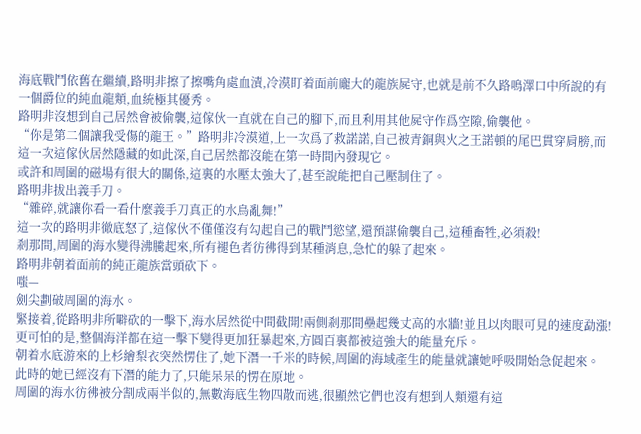海底戰鬥依舊在繼續,路明非擦了擦嘴角處血漬,冷漠盯着面前龐大的龍族屍守,也就是前不久路鳴澤口中所說的有一個爵位的純血龍類,血統極其優秀。
路明非沒想到自己居然會被偷襲,這傢伙一直就在自己的腳下,而且利用其他屍守作爲空隙,偷襲他。
“你是第二個讓我受傷的龍王。”路明非冷漠道,上一次爲了救諾諾,自己被青銅與火之王諾頓的尾巴貫穿肩膀,而這一次這傢伙居然隱藏的如此深,自己居然都沒能在第一時間內發現它。
或許和周圍的磁場有很大的關係,這裏的水壓太強大了,甚至說能把自己壓制住了。
路明非拔出義手刀。
“雜碎,就讓你看一看什麼義手刀真正的水鳥亂舞!”
這一次的路明非徹底怒了,這傢伙不僅僅沒有勾起自己的戰鬥慾望,還預謀偷襲自己,這種畜牲,必須殺!
剎那間,周圍的海水變得沸騰起來,所有褪色者彷彿得到某種消息,急忙的躲了起來。
路明非朝着面前的純正龍族當頭砍下。
嗤—
劍尖劃破周圍的海水。
緊接着,從路明非所噼砍的一擊下,海水居然從中間截開!兩側剎那間壘起幾丈高的水牆!並且以肉眼可見的速度勐漲!
更可怕的是,整個海洋都在這一擊下變得更加狂暴起來,方圓百裏都被這強大的能量充斥。
朝着水底游來的上杉繪梨衣突然愣住了,她下潛一千米的時候,周圍的海域產生的能量就讓她呼吸開始急促起來。
此時的她已經沒有下潛的能力了,只能呆呆的愣在原地。
周圍的海水彷彿被分割成兩半似的,無數海底生物四散而逃,很顯然它們也沒有想到人類還有這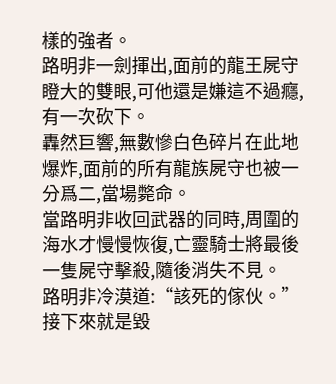樣的強者。
路明非一劍揮出,面前的龍王屍守瞪大的雙眼,可他還是嫌這不過癮,有一次砍下。
轟然巨響,無數慘白色碎片在此地爆炸,面前的所有龍族屍守也被一分爲二,當場斃命。
當路明非收回武器的同時,周圍的海水才慢慢恢復,亡靈騎士將最後一隻屍守擊殺,隨後消失不見。
路明非冷漠道:“該死的傢伙。”
接下來就是毀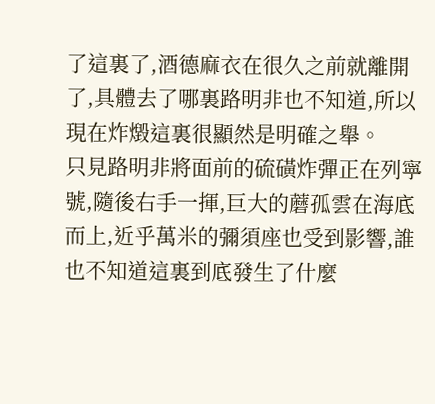了這裏了,酒德麻衣在很久之前就離開了,具體去了哪裏路明非也不知道,所以現在炸燬這裏很顯然是明確之舉。
只見路明非將面前的硫磺炸彈正在列寧號,隨後右手一揮,巨大的蘑孤雲在海底而上,近乎萬米的彌須座也受到影響,誰也不知道這裏到底發生了什麼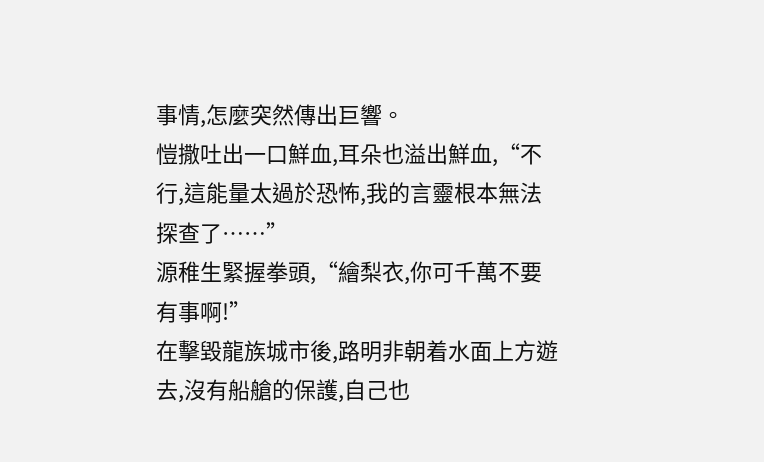事情,怎麼突然傳出巨響。
愷撒吐出一口鮮血,耳朵也溢出鮮血,“不行,這能量太過於恐怖,我的言靈根本無法探查了……”
源稚生緊握拳頭,“繪梨衣,你可千萬不要有事啊!”
在擊毀龍族城市後,路明非朝着水面上方遊去,沒有船艙的保護,自己也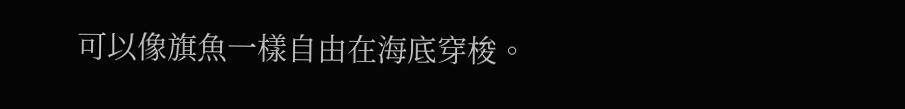可以像旗魚一樣自由在海底穿梭。